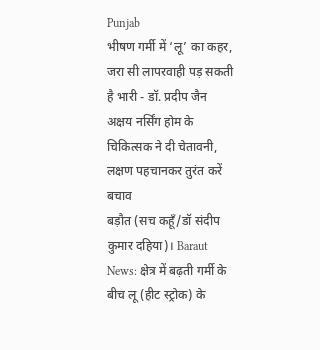Punjab
भीषण गर्मी में ‘लू’ का कहर, जरा सी लापरवाही पड़ सकती है भारी - डॉ. प्रदीप जैन
अक्षय नर्सिंग होम के चिकित्सक ने दी चेतावनी, लक्षण पहचानकर तुरंत करें बचाव
बड़ौत (सच कहूँ/डॉ संदीप कुमार दहिया)। Baraut News: क्षेत्र में बढ़ती गर्मी के बीच लू (हीट स्ट्रोक) के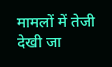मामलों में तेजी देखी जा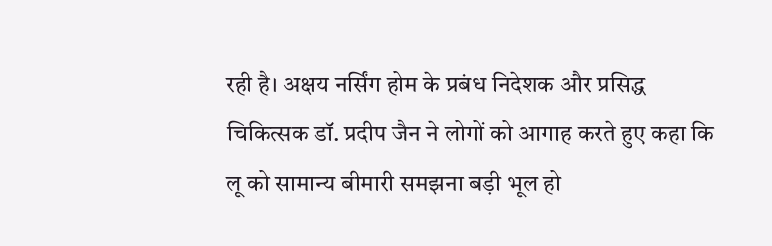रही है। अक्षय नर्सिंग होम के प्रबंध निदेशक और प्रसिद्ध चिकित्सक डॉ. प्रदीप जैन ने लोगों को आगाह करते हुए कहा कि लू को सामान्य बीमारी समझना बड़ी भूल हो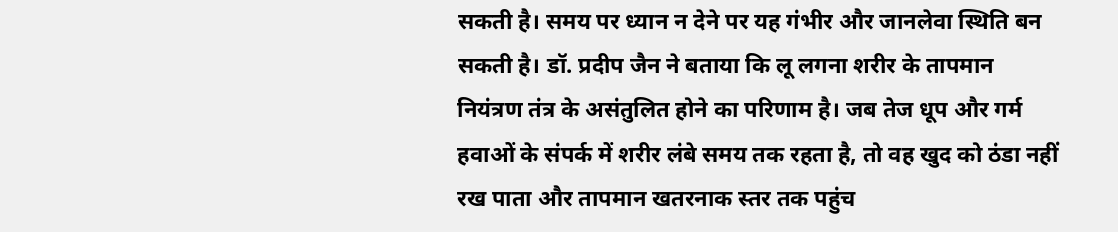सकती है। समय पर ध्यान न देने पर यह गंभीर और जानलेवा स्थिति बन सकती है। डॉ. प्रदीप जैन ने बताया कि लू लगना शरीर के तापमान नियंत्रण तंत्र के असंतुलित होने का परिणाम है। जब तेज धूप और गर्म हवाओं के संपर्क में शरीर लंबे समय तक रहता है, तो वह खुद को ठंडा नहीं रख पाता और तापमान खतरनाक स्तर तक पहुंच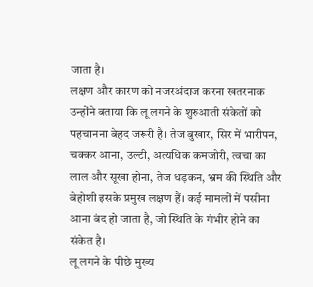जाता है।
लक्षण और कारण को नजरअंदाज करना खतरनाक
उन्होंने बताया कि लू लगने के शुरुआती संकेतों को पहचानना बेहद जरूरी है। तेज बुखार, सिर में भारीपन, चक्कर आना, उल्टी, अत्यधिक कमजोरी, त्वचा का लाल और सूखा होना, तेज धड़कन, भ्रम की स्थिति और बेहोशी इसके प्रमुख लक्षण हैं। कई मामलों में पसीना आना बंद हो जाता है, जो स्थिति के गंभीर होने का संकेत है।
लू लगने के पीछे मुख्य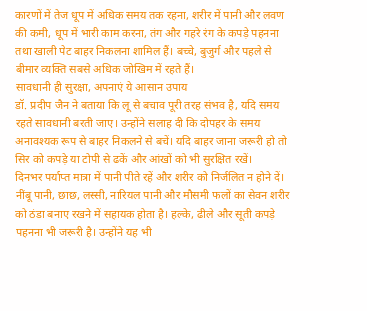कारणों में तेज धूप में अधिक समय तक रहना, शरीर में पानी और लवण की कमी, धूप में भारी काम करना, तंग और गहरे रंग के कपड़े पहनना तथा खाली पेट बाहर निकलना शामिल हैं। बच्चे, बुजुर्ग और पहले से बीमार व्यक्ति सबसे अधिक जोखिम में रहते हैं।
सावधानी ही सुरक्षा, अपनाएं ये आसान उपाय
डॉ. प्रदीप जैन ने बताया कि लू से बचाव पूरी तरह संभव है, यदि समय रहते सावधानी बरती जाए। उन्होंने सलाह दी कि दोपहर के समय अनावश्यक रूप से बाहर निकलने से बचें। यदि बाहर जाना जरूरी हो तो सिर को कपड़े या टोपी से ढकें और आंखों को भी सुरक्षित रखें।
दिनभर पर्याप्त मात्रा में पानी पीते रहें और शरीर को निर्जलित न होने दें। नींबू पानी, छाछ, लस्सी, नारियल पानी और मौसमी फलों का सेवन शरीर को ठंडा बनाए रखने में सहायक होता है। हल्के, ढीले और सूती कपड़े पहनना भी जरूरी है। उन्होंने यह भी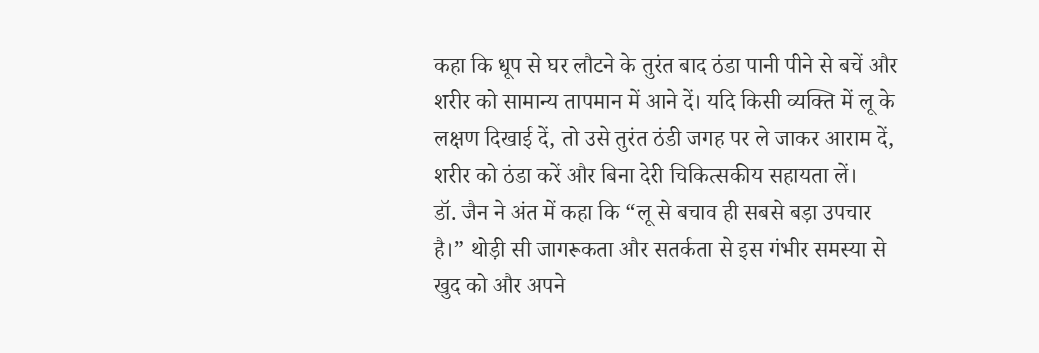कहा कि धूप से घर लौटने के तुरंत बाद ठंडा पानी पीने से बचें और शरीर को सामान्य तापमान में आने दें। यदि किसी व्यक्ति में लू के लक्षण दिखाई दें, तो उसे तुरंत ठंडी जगह पर ले जाकर आराम दें, शरीर को ठंडा करें और बिना देरी चिकित्सकीय सहायता लें।
डॉ. जैन ने अंत में कहा कि “लू से बचाव ही सबसे बड़ा उपचार है।” थोड़ी सी जागरूकता और सतर्कता से इस गंभीर समस्या से खुद को और अपने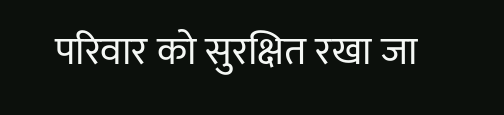परिवार को सुरक्षित रखा जा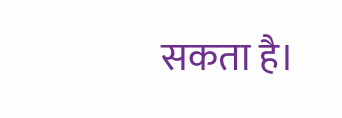सकता है।